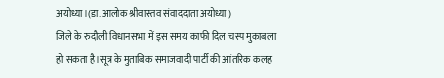अयोध्या।(डा.आलोक श्रीवास्तव संवाददाता अयोध्या)
जिले के रुदौली विधानसभा में इस समय काफी दिल चस्प मुकाबला हो सकता है।सूत्र के मुताबिक समाजवादी पार्टी की आंतरिक कलह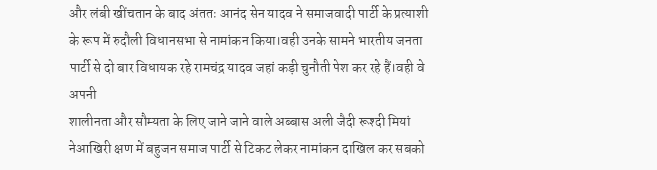और लंबी खींचतान के बाद अंततः आनंद सेन यादव ने समाजवादी पार्टी के प्रत्याशी के रूप में रुदौली विधानसभा से नामांकन किया।वही उनके सामने भारतीय जनता पार्टी से दो बार विधायक रहे रामचंद्र यादव जहां कड़ी चुनौती पेश कर रहे हैं।वही वे अपनी
शालीनता और सौम्यता के लिए जाने जाने वाले अब्बास अली जैदी रूश्दी मियां नेआखिरी क्षण में बहुजन समाज पार्टी से टिकट लेकर नामांकन दाखिल कर सबको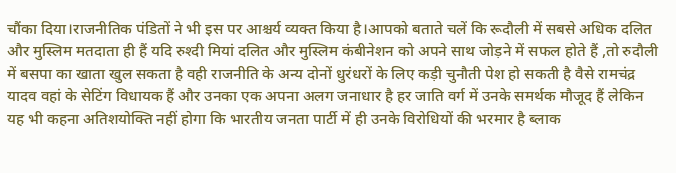चौंका दिया।राजनीतिक पंडितों ने भी इस पर आश्चर्य व्यक्त किया है।आपको बताते चलें कि रूदौली में सबसे अधिक दलित और मुस्लिम मतदाता ही हैं यदि रुश्दी मियां दलित और मुस्लिम कंबीनेशन को अपने साथ जोड़ने में सफल होते हैं ,तो रुदौली में बसपा का खाता खुल सकता है वही राजनीति के अन्य दोनों धुरंधरों के लिए कड़ी चुनौती पेश हो सकती है वैसे रामचंद्र यादव वहां के सेटिंग विधायक हैं और उनका एक अपना अलग जनाधार है हर जाति वर्ग में उनके समर्थक मौजूद हैं लेकिन यह भी कहना अतिशयोक्ति नहीं होगा कि भारतीय जनता पार्टी में ही उनके विरोधियों की भरमार है ब्लाक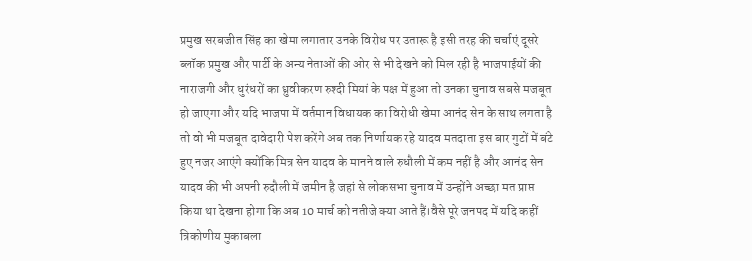प्रमुख सरबजीत सिंह का खेमा लगातार उनके विरोध पर उतारू है इसी तरह की चर्चाएं दूसरे ब्लॉक प्रमुख और पार्टी के अन्य नेताओं की ओर से भी देखने को मिल रही है भाजपाईयों की नाराजगी और धुरंधरों का ध्रुवीकरण रुश्दी मियां के पक्ष में हुआ तो उनका चुनाव सबसे मजबूत हो जाएगा और यदि भाजपा में वर्तमान विधायक का विरोधी खेमा आनंद सेन के साथ लगता है तो वो भी मजबूत दावेदारी पेश करेंगे अब तक निर्णायक रहे यादव मतदाता इस बार गुटों में बंटे हुए नजर आएंगे क्योंकि मित्र सेन यादव के मानने वाले रुधौली में कम नहीं है और आनंद सेन यादव की भी अपनी रुदौली में जमीन है जहां से लोकसभा चुनाव में उन्होंने अच्छा मत प्राप्त किया था देखना होगा कि अब 10 मार्च को नतीजे क्या आते हैं।वैसे पूरे जनपद में यदि कहीं त्रिकोणीय मुकाबला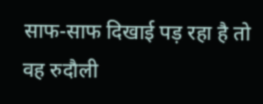साफ-साफ दिखाई पड़ रहा है तो वह रुदौली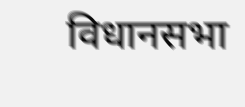विधानसभा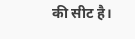की सीट है।